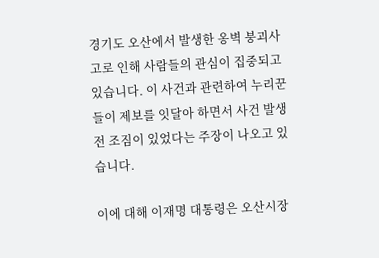경기도 오산에서 발생한 옹벽 붕괴사고로 인해 사람들의 관심이 집중되고 있습니다. 이 사건과 관련하여 누리꾼들이 제보를 잇달아 하면서 사건 발생 전 조짐이 있었다는 주장이 나오고 있습니다.

이에 대해 이재명 대통령은 오산시장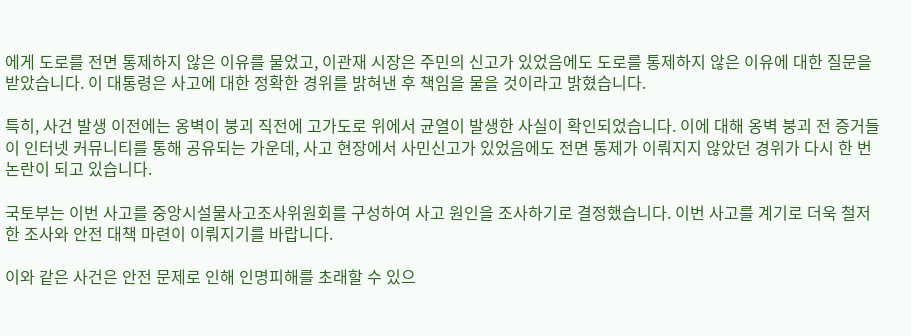에게 도로를 전면 통제하지 않은 이유를 물었고, 이관재 시장은 주민의 신고가 있었음에도 도로를 통제하지 않은 이유에 대한 질문을 받았습니다. 이 대통령은 사고에 대한 정확한 경위를 밝혀낸 후 책임을 물을 것이라고 밝혔습니다.

특히, 사건 발생 이전에는 옹벽이 붕괴 직전에 고가도로 위에서 균열이 발생한 사실이 확인되었습니다. 이에 대해 옹벽 붕괴 전 증거들이 인터넷 커뮤니티를 통해 공유되는 가운데, 사고 현장에서 사민신고가 있었음에도 전면 통제가 이뤄지지 않았던 경위가 다시 한 번 논란이 되고 있습니다.

국토부는 이번 사고를 중앙시설물사고조사위원회를 구성하여 사고 원인을 조사하기로 결정했습니다. 이번 사고를 계기로 더욱 철저한 조사와 안전 대책 마련이 이뤄지기를 바랍니다.

이와 같은 사건은 안전 문제로 인해 인명피해를 초래할 수 있으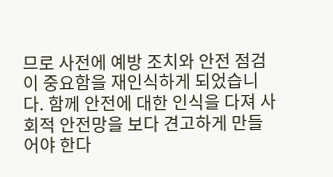므로 사전에 예방 조치와 안전 점검이 중요함을 재인식하게 되었습니다. 함께 안전에 대한 인식을 다져 사회적 안전망을 보다 견고하게 만들어야 한다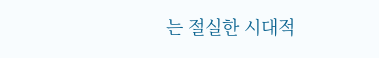는 절실한 시대적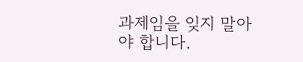과제임을 잊지 말아야 합니다.